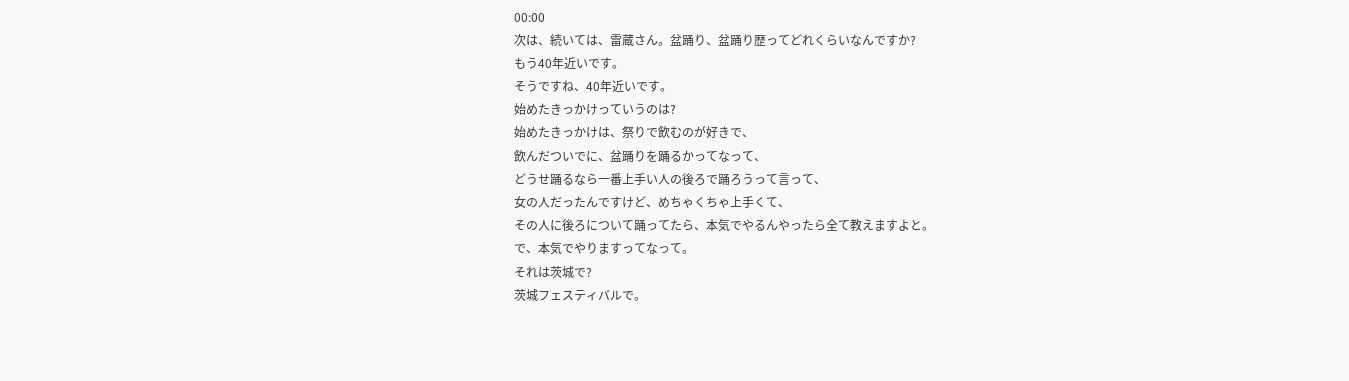00:00
次は、続いては、雷蔵さん。盆踊り、盆踊り歴ってどれくらいなんですか?
もう40年近いです。
そうですね、40年近いです。
始めたきっかけっていうのは?
始めたきっかけは、祭りで飲むのが好きで、
飲んだついでに、盆踊りを踊るかってなって、
どうせ踊るなら一番上手い人の後ろで踊ろうって言って、
女の人だったんですけど、めちゃくちゃ上手くて、
その人に後ろについて踊ってたら、本気でやるんやったら全て教えますよと。
で、本気でやりますってなって。
それは茨城で?
茨城フェスティバルで。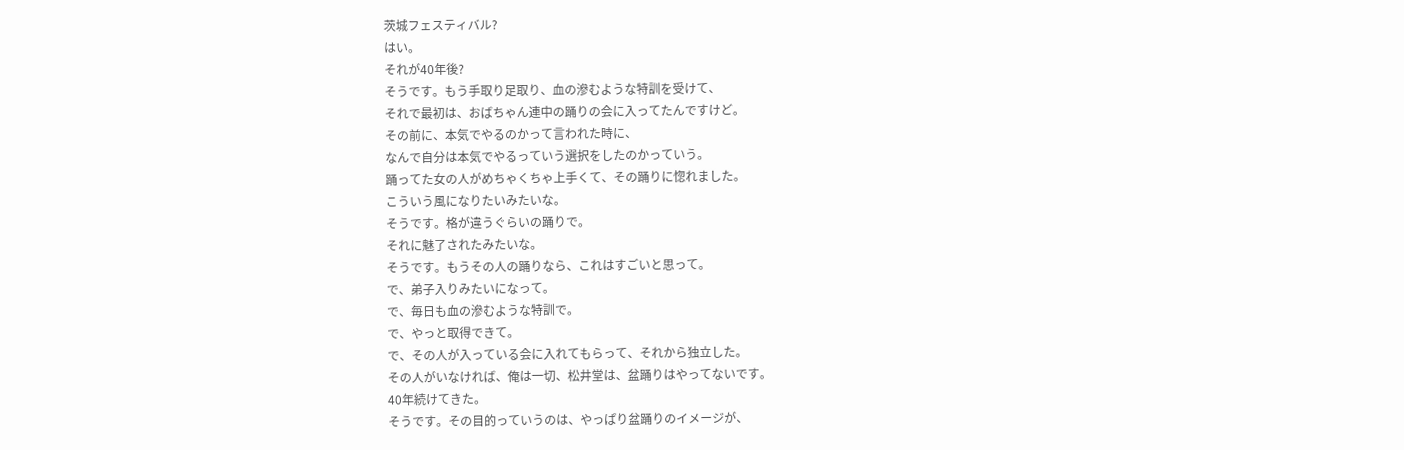茨城フェスティバル?
はい。
それが40年後?
そうです。もう手取り足取り、血の滲むような特訓を受けて、
それで最初は、おばちゃん連中の踊りの会に入ってたんですけど。
その前に、本気でやるのかって言われた時に、
なんで自分は本気でやるっていう選択をしたのかっていう。
踊ってた女の人がめちゃくちゃ上手くて、その踊りに惚れました。
こういう風になりたいみたいな。
そうです。格が違うぐらいの踊りで。
それに魅了されたみたいな。
そうです。もうその人の踊りなら、これはすごいと思って。
で、弟子入りみたいになって。
で、毎日も血の滲むような特訓で。
で、やっと取得できて。
で、その人が入っている会に入れてもらって、それから独立した。
その人がいなければ、俺は一切、松井堂は、盆踊りはやってないです。
40年続けてきた。
そうです。その目的っていうのは、やっぱり盆踊りのイメージが、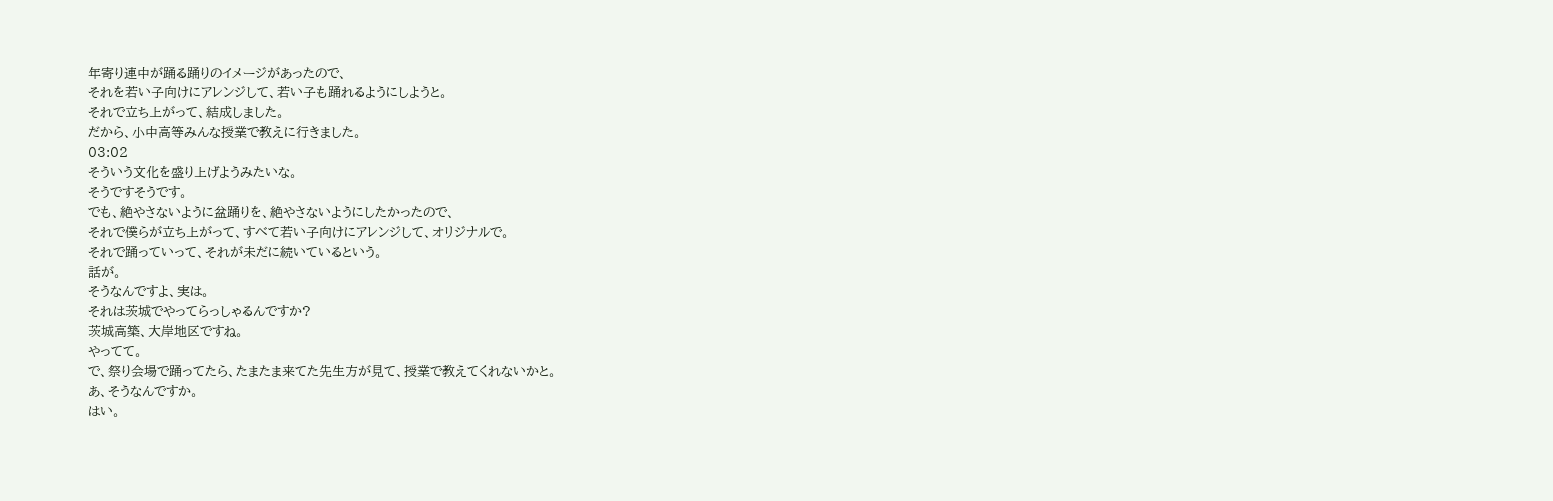年寄り連中が踊る踊りのイメージがあったので、
それを若い子向けにアレンジして、若い子も踊れるようにしようと。
それで立ち上がって、結成しました。
だから、小中高等みんな授業で教えに行きました。
03:02
そういう文化を盛り上げようみたいな。
そうですそうです。
でも、絶やさないように盆踊りを、絶やさないようにしたかったので、
それで僕らが立ち上がって、すべて若い子向けにアレンジして、オリジナルで。
それで踊っていって、それが未だに続いているという。
話が。
そうなんですよ、実は。
それは茨城でやってらっしゃるんですか?
茨城高築、大岸地区ですね。
やってて。
で、祭り会場で踊ってたら、たまたま来てた先生方が見て、授業で教えてくれないかと。
あ、そうなんですか。
はい。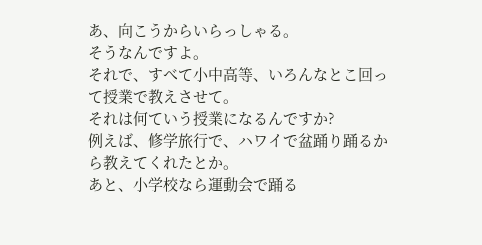あ、向こうからいらっしゃる。
そうなんですよ。
それで、すべて小中高等、いろんなとこ回って授業で教えさせて。
それは何ていう授業になるんですか?
例えば、修学旅行で、ハワイで盆踊り踊るから教えてくれたとか。
あと、小学校なら運動会で踊る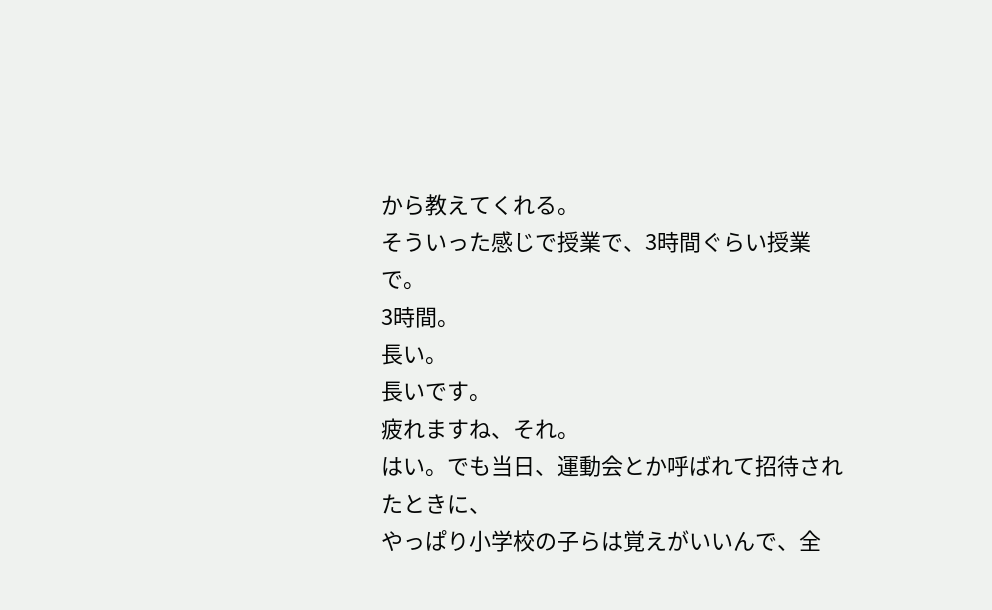から教えてくれる。
そういった感じで授業で、3時間ぐらい授業で。
3時間。
長い。
長いです。
疲れますね、それ。
はい。でも当日、運動会とか呼ばれて招待されたときに、
やっぱり小学校の子らは覚えがいいんで、全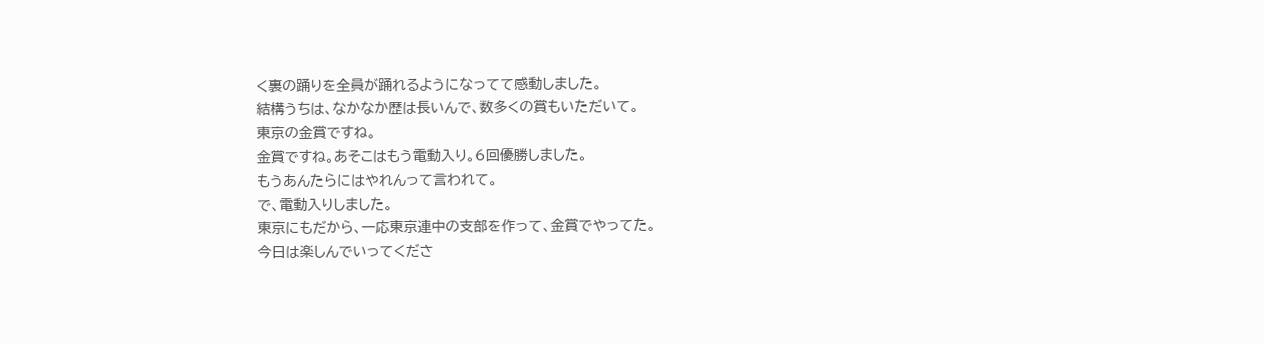く裏の踊りを全員が踊れるようになってて感動しました。
結構うちは、なかなか歴は長いんで、数多くの賞もいただいて。
東京の金賞ですね。
金賞ですね。あそこはもう電動入り。6回優勝しました。
もうあんたらにはやれんって言われて。
で、電動入りしました。
東京にもだから、一応東京連中の支部を作って、金賞でやってた。
今日は楽しんでいってくださ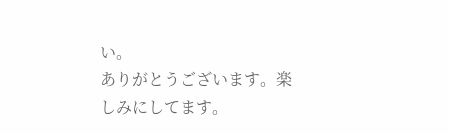い。
ありがとうございます。楽しみにしてます。